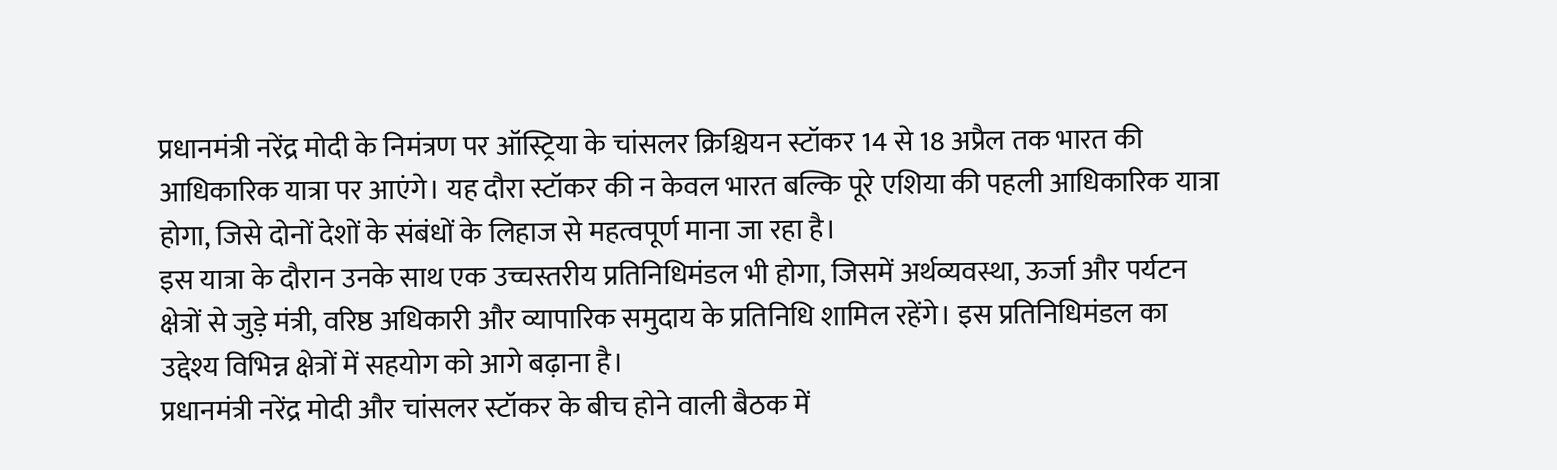प्रधानमंत्री नरेंद्र मोदी के निमंत्रण पर ऑस्ट्रिया के चांसलर क्रिश्चियन स्टॉकर 14 से 18 अप्रैल तक भारत की आधिकारिक यात्रा पर आएंगे। यह दौरा स्टॉकर की न केवल भारत बल्कि पूरे एशिया की पहली आधिकारिक यात्रा होगा, जिसे दोनों देशों के संबंधों के लिहाज से महत्वपूर्ण माना जा रहा है।
इस यात्रा के दौरान उनके साथ एक उच्चस्तरीय प्रतिनिधिमंडल भी होगा, जिसमें अर्थव्यवस्था, ऊर्जा और पर्यटन क्षेत्रों से जुड़े मंत्री, वरिष्ठ अधिकारी और व्यापारिक समुदाय के प्रतिनिधि शामिल रहेंगे। इस प्रतिनिधिमंडल का उद्देश्य विभिन्न क्षेत्रों में सहयोग को आगे बढ़ाना है।
प्रधानमंत्री नरेंद्र मोदी और चांसलर स्टॉकर के बीच होने वाली बैठक में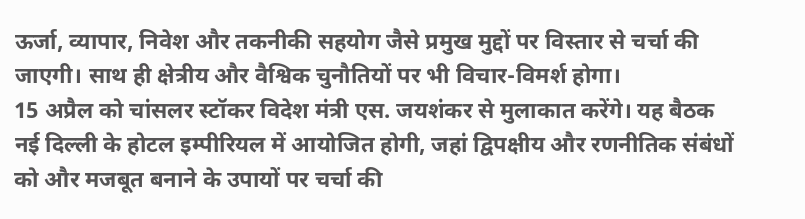ऊर्जा, व्यापार, निवेश और तकनीकी सहयोग जैसे प्रमुख मुद्दों पर विस्तार से चर्चा की जाएगी। साथ ही क्षेत्रीय और वैश्विक चुनौतियों पर भी विचार-विमर्श होगा।
15 अप्रैल को चांसलर स्टॉकर विदेश मंत्री एस. जयशंकर से मुलाकात करेंगे। यह बैठक नई दिल्ली के होटल इम्पीरियल में आयोजित होगी, जहां द्विपक्षीय और रणनीतिक संबंधों को और मजबूत बनाने के उपायों पर चर्चा की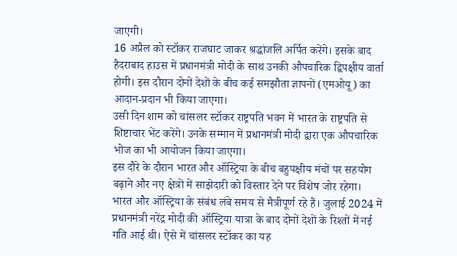जाएगी।
16 अप्रैल को स्टॉकर राजघाट जाकर श्रद्धांजलि अर्पित करेंगे। इसके बाद हैदराबाद हाउस में प्रधानमंत्री मोदी के साथ उनकी औपचारिक द्विपक्षीय वार्ता होगी। इस दौरान दोनों देशों के बीच कई समझौता ज्ञापनों (एमओयू) का आदान-प्रदान भी किया जाएगा।
उसी दिन शाम को चांसलर स्टॉकर राष्ट्रपति भवन में भारत के राष्ट्रपति से शिष्टाचार भेंट करेंगे। उनके सम्मान में प्रधानमंत्री मोदी द्वारा एक औपचारिक भोज का भी आयोजन किया जाएगा।
इस दौरे के दौरान भारत और ऑस्ट्रिया के बीच बहुपक्षीय मंचों पर सहयोग बढ़ाने और नए क्षेत्रों में साझेदारी को विस्तार देने पर विशेष जोर रहेगा।
भारत और ऑस्ट्रिया के संबंध लंबे समय से मैत्रीपूर्ण रहे हैं। जुलाई 2024 में प्रधानमंत्री नरेंद्र मोदी की ऑस्ट्रिया यात्रा के बाद दोनों देशों के रिश्तों में नई गति आई थी। ऐसे में चांसलर स्टॉकर का यह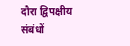दौरा द्विपक्षीय संबंधों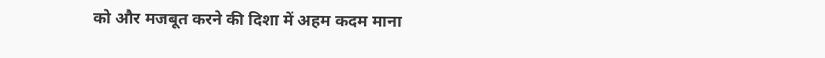को और मजबूत करने की दिशा में अहम कदम माना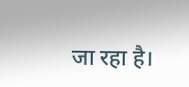जा रहा है।